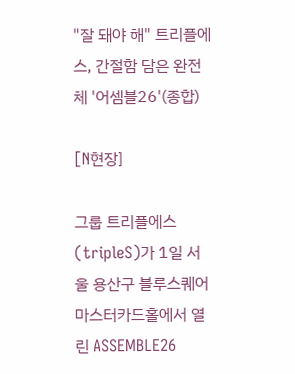"잘 돼야 해" 트리플에스, 간절함 담은 완전체 '어셈블26'(종합)

[N현장]

그룹 트리플에스(tripleS)가 1일 서울 용산구 블루스퀘어 마스터카드홀에서 열린 ASSEMBLE26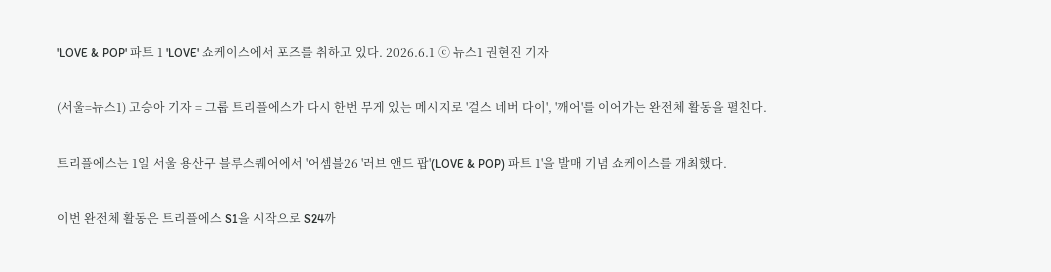'LOVE & POP' 파트 1 'LOVE' 쇼케이스에서 포즈를 취하고 있다. 2026.6.1 ⓒ 뉴스1 권현진 기자

(서울=뉴스1) 고승아 기자 = 그룹 트리플에스가 다시 한번 무게 있는 메시지로 '걸스 네버 다이', '깨어'를 이어가는 완전체 활동을 펼친다.

트리플에스는 1일 서울 용산구 블루스퀘어에서 '어셈블26 '러브 앤드 팝'(LOVE & POP) 파트 1'을 발매 기념 쇼케이스를 개최했다.

이번 완전체 활동은 트리플에스 S1을 시작으로 S24까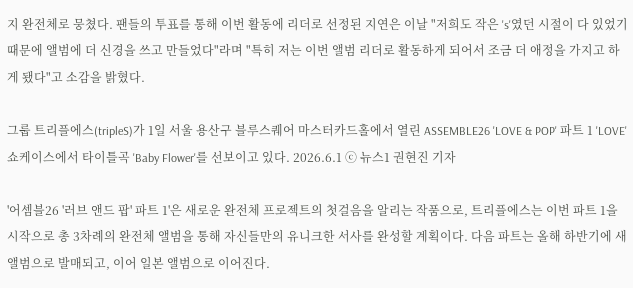지 완전체로 뭉쳤다. 팬들의 투표를 통해 이번 활동에 리더로 선정된 지연은 이날 "저희도 작은 's'였던 시절이 다 있었기 때문에 앨범에 더 신경을 쓰고 만들었다"라며 "특히 저는 이번 앨범 리더로 활동하게 되어서 조금 더 애정을 가지고 하게 됐다"고 소감을 밝혔다.

그룹 트리플에스(tripleS)가 1일 서울 용산구 블루스퀘어 마스터카드홀에서 열린 ASSEMBLE26 'LOVE & POP' 파트 1 'LOVE' 쇼케이스에서 타이틀곡 'Baby Flower'를 선보이고 있다. 2026.6.1 ⓒ 뉴스1 권현진 기자

'어셈블26 '러브 앤드 팝' 파트 1'은 새로운 완전체 프로젝트의 첫걸음을 알리는 작품으로, 트리플에스는 이번 파트 1을 시작으로 총 3차례의 완전체 앨범을 통해 자신들만의 유니크한 서사를 완성할 계획이다. 다음 파트는 올해 하반기에 새 앨범으로 발매되고, 이어 일본 앨범으로 이어진다.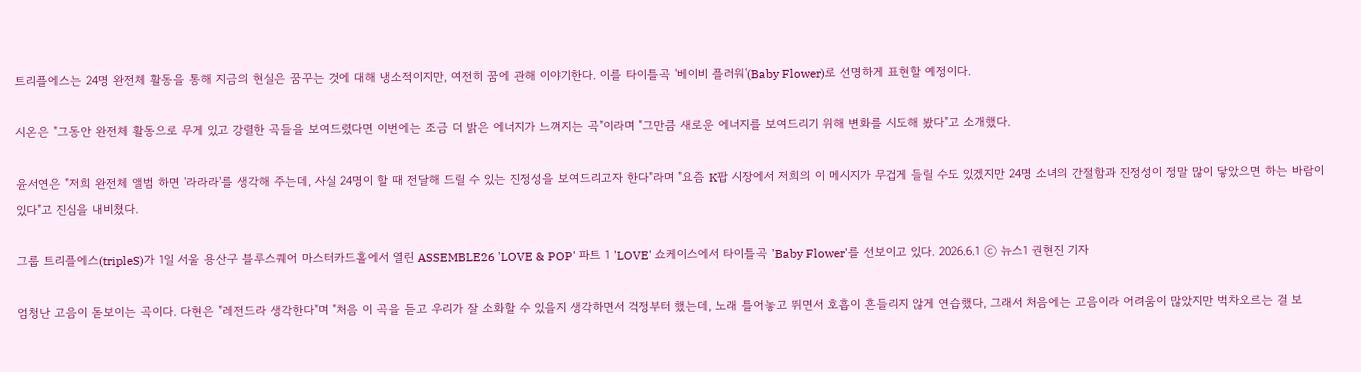트리플에스는 24명 완전체 활동을 통해 지금의 현실은 꿈꾸는 것에 대해 냉소적이지만, 여전히 꿈에 관해 이야기한다. 이를 타이틀곡 '베이비 플러워'(Baby Flower)로 선명하게 표현할 예정이다.

시온은 "그동안 완전체 활동으로 무게 있고 강렬한 곡들을 보여드렸다면 이번에는 조금 더 밝은 에너지가 느껴지는 곡"이라며 "그만큼 새로운 에너지를 보여드리기 위해 변화를 시도해 봤다"고 소개했다.

윤서연은 "저희 완전체 앨범 하면 '라라라'를 생각해 주는데, 사실 24명이 할 때 전달해 드릴 수 있는 진정성을 보여드리고자 한다"라며 "요즘 K팝 시장에서 저희의 이 메시지가 무겁게 들릴 수도 있겠지만 24명 소녀의 간절함과 진정성이 정말 많이 닿았으면 하는 바람이 있다"고 진심을 내비쳤다.

그룹 트리플에스(tripleS)가 1일 서울 용산구 블루스퀘어 마스터카드홀에서 열린 ASSEMBLE26 'LOVE & POP' 파트 1 'LOVE' 쇼케이스에서 타이틀곡 'Baby Flower'를 선보이고 있다. 2026.6.1 ⓒ 뉴스1 권현진 기자

엄청난 고음이 돋보이는 곡이다. 다현은 "레전드라 생각한다"며 "처음 이 곡을 듣고 우리가 잘 소화할 수 있을지 생각하면서 걱정부터 했는데, 노래 틀어놓고 뛰면서 호흡이 흔들리지 않게 연습했다, 그래서 처음에는 고음이라 어려움이 많았지만 벅차오르는 걸 보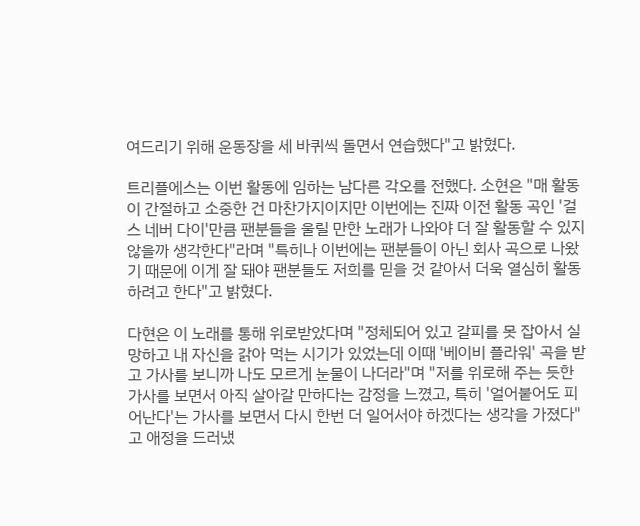여드리기 위해 운동장을 세 바퀴씩 돌면서 연습했다"고 밝혔다.

트리플에스는 이번 활동에 임하는 남다른 각오를 전했다. 소현은 "매 활동이 간절하고 소중한 건 마찬가지이지만 이번에는 진짜 이전 활동 곡인 '걸스 네버 다이'만큼 팬분들을 울릴 만한 노래가 나와야 더 잘 활동할 수 있지 않을까 생각한다"라며 "특히나 이번에는 팬분들이 아닌 회사 곡으로 나왔기 때문에 이게 잘 돼야 팬분들도 저희를 믿을 것 같아서 더욱 열심히 활동하려고 한다"고 밝혔다.

다현은 이 노래를 통해 위로받았다며 "정체되어 있고 갈피를 못 잡아서 실망하고 내 자신을 갉아 먹는 시기가 있었는데 이때 '베이비 플라워' 곡을 받고 가사를 보니까 나도 모르게 눈물이 나더라"며 "저를 위로해 주는 듯한 가사를 보면서 아직 살아갈 만하다는 감정을 느꼈고, 특히 '얼어붙어도 피어난다'는 가사를 보면서 다시 한번 더 일어서야 하겠다는 생각을 가졌다"고 애정을 드러냈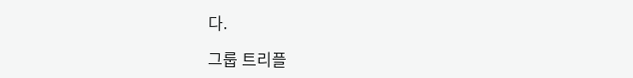다.

그룹 트리플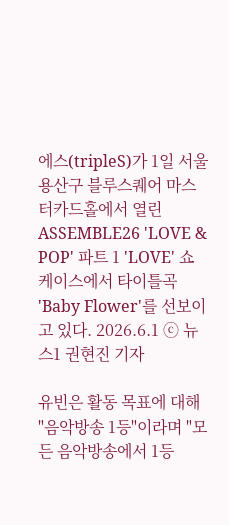에스(tripleS)가 1일 서울 용산구 블루스퀘어 마스터카드홀에서 열린 ASSEMBLE26 'LOVE & POP' 파트 1 'LOVE' 쇼케이스에서 타이틀곡 'Baby Flower'를 선보이고 있다. 2026.6.1 ⓒ 뉴스1 권현진 기자

유빈은 활동 목표에 대해 "음악방송 1등"이라며 "모든 음악방송에서 1등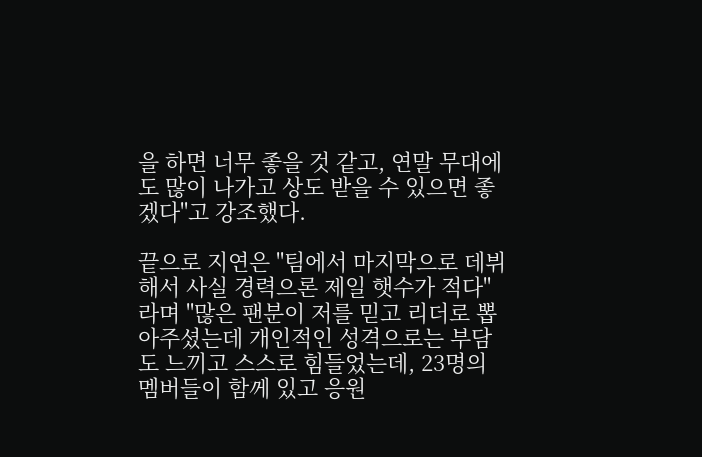을 하면 너무 좋을 것 같고, 연말 무대에도 많이 나가고 상도 받을 수 있으면 좋겠다"고 강조했다.

끝으로 지연은 "팀에서 마지막으로 데뷔해서 사실 경력으론 제일 햇수가 적다"라며 "많은 팬분이 저를 믿고 리더로 뽑아주셨는데 개인적인 성격으로는 부담도 느끼고 스스로 힘들었는데, 23명의 멤버들이 함께 있고 응원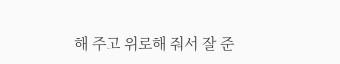해 주고 위로해 줘서 잘 준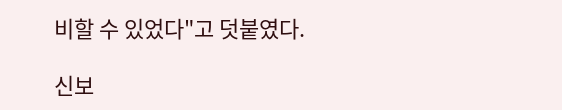비할 수 있었다"고 덧붙였다.

신보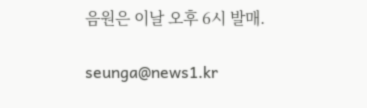음원은 이날 오후 6시 발매.

seunga@news1.kr